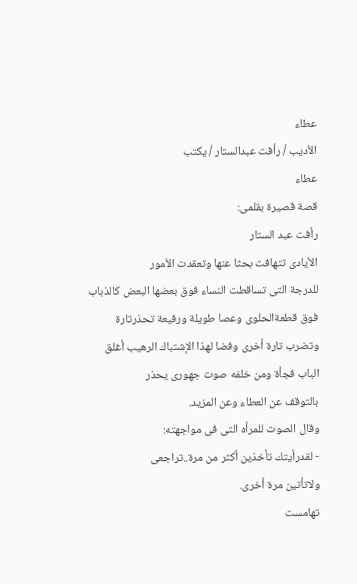عطاء
الأديب / رأفت عبدالستار / يكتب
عطاء
قصة قصيرة بقلمى:
رأفت عبد الستار
الأيادى تتهافت بحثا عنها وتعقدت الأمور
للدرجة التى تساقطت النساء فوق بعضها البعض كالذباب فوق قطعةالحلوى وعصا طويلة ورفيعة تحذرتارة وتضرب تارة أخرى وفضا لهذا الإشتباك الرهيب أغلق الباب فجأة ومن خلفه صوت جهورى يحذر
بالتوقف عن العطاء وعن المزيد.
وقال الصوت للمرأه التى فى مواجهته:
- لقدرأيتك تأخذين أكثر من مرة..تراجعى
ولاتأتين مرة أخرى.
تهامست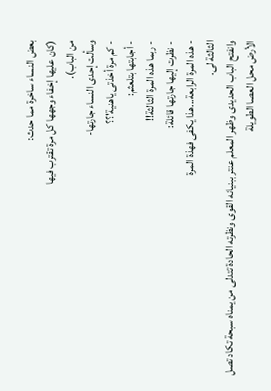بعض النساء ساخرة مما حدث:
(كان عليها إخفاء وجهها كل مرة تقترب فيها
من الباب).
وسألت إحدى النساء جارتها-
- كم مرة أخذتى ياهنية'؟؟
- أجابتها بتلعثم:
- ربما هذه المرة الثالثة!!
- نظرت إليها جارتها قائلة:
- هذه المرة الرابعة...هذا يكفى فهذة المرة
الثالثة لى.
وانفتح الباب الحديدى وظهر المعلم عنتر ببنيانه القوى ونظرته الحادة تتدلى من يمناه سبحة تكاد تصل الأرض محل العصا الطويلة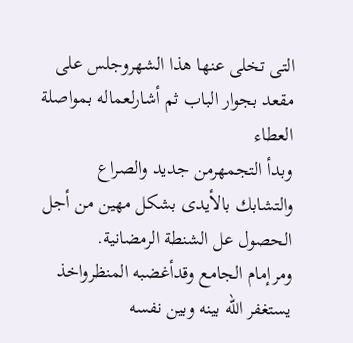التى تخلى عنها هذا الشهروجلس على مقعد بجوار الباب ثم أشارلعماله بمواصلة العطاء
وبدأ التجمهرمن جديد والصراع والتشابك بالأيدى بشكل مهين من أجل الحصول عل الشنطة الرمضانية.
ومرإمام الجامع وقدأغضبه المنظرواخذ يستغفر الله بينه وبين نفسه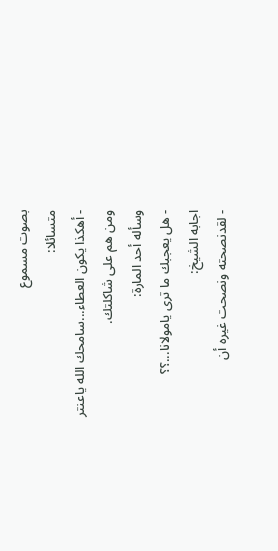بصوت مسموع
متسائلا:
- أهكذا يكون العطاء...سامحك الله ياعنتر
ومن هم على شاكلتك.
وسأله أحد المارة:
- هل يعجبك ما ترى يامولانا...؟؟
اجابه الشيخ:
- لقدنصحته ونصحت غيره أن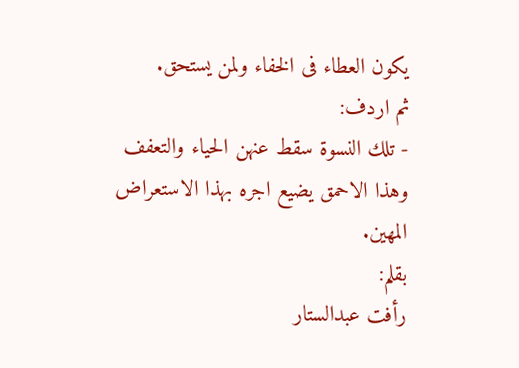يكون العطاء فى الخفاء ولمن يستحق.
ثم اردف:
- تلك النسوة سقط عنهن الحياء والتعفف
وهذا الاحمق يضيع اجره بهذا الاستعراض
المهين.
بقلم:
رأفت عبدالستار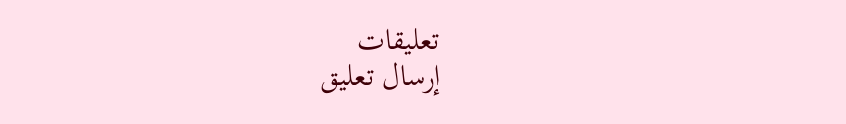تعليقات
إرسال تعليق